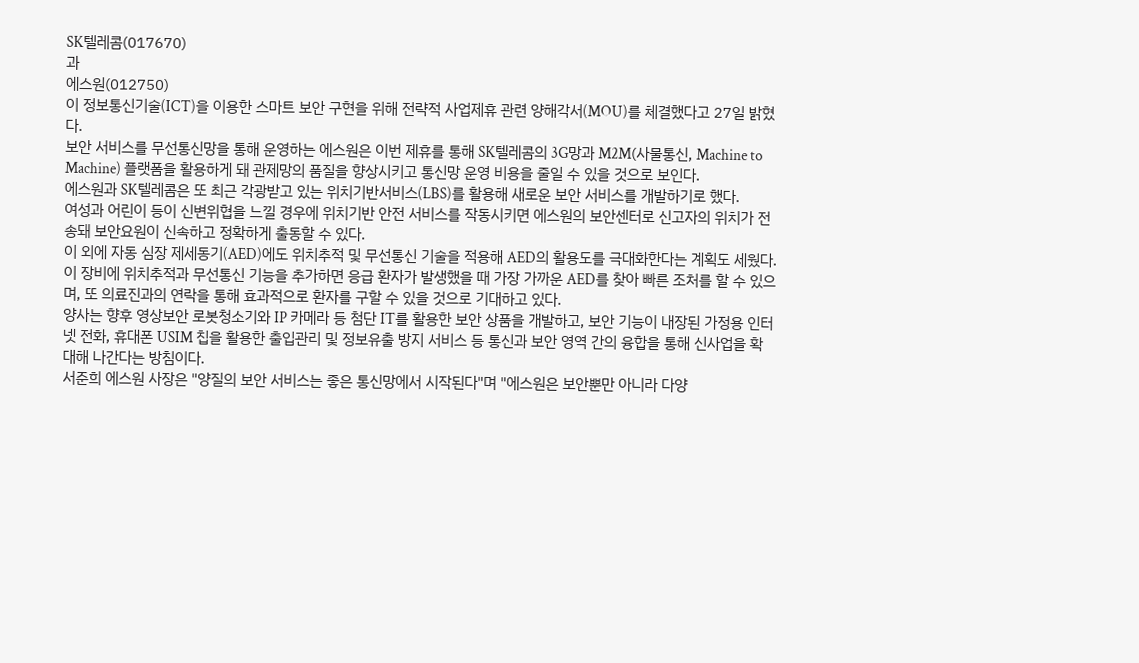SK텔레콤(017670)
과
에스원(012750)
이 정보통신기술(ICT)을 이용한 스마트 보안 구현을 위해 전략적 사업제휴 관련 양해각서(MOU)를 체결했다고 27일 밝혔다.
보안 서비스를 무선통신망을 통해 운영하는 에스원은 이번 제휴를 통해 SK텔레콤의 3G망과 M2M(사물통신, Machine to Machine) 플랫폼을 활용하게 돼 관제망의 품질을 향상시키고 통신망 운영 비용을 줄일 수 있을 것으로 보인다.
에스원과 SK텔레콤은 또 최근 각광받고 있는 위치기반서비스(LBS)를 활용해 새로운 보안 서비스를 개발하기로 했다.
여성과 어린이 등이 신변위협을 느낄 경우에 위치기반 안전 서비스를 작동시키면 에스원의 보안센터로 신고자의 위치가 전송돼 보안요원이 신속하고 정확하게 출동할 수 있다.
이 외에 자동 심장 제세동기(AED)에도 위치추적 및 무선통신 기술을 적용해 AED의 활용도를 극대화한다는 계획도 세웠다.
이 장비에 위치추적과 무선통신 기능을 추가하면 응급 환자가 발생했을 때 가장 가까운 AED를 찾아 빠른 조처를 할 수 있으며, 또 의료진과의 연락을 통해 효과적으로 환자를 구할 수 있을 것으로 기대하고 있다.
양사는 향후 영상보안 로봇청소기와 IP 카메라 등 첨단 IT를 활용한 보안 상품을 개발하고, 보안 기능이 내장된 가정용 인터넷 전화, 휴대폰 USIM 칩을 활용한 출입관리 및 정보유출 방지 서비스 등 통신과 보안 영역 간의 융합을 통해 신사업을 확대해 나간다는 방침이다.
서준희 에스원 사장은 "양질의 보안 서비스는 좋은 통신망에서 시작된다"며 "에스원은 보안뿐만 아니라 다양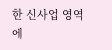한 신사업 영역에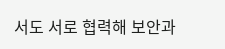서도 서로 협력해 보안과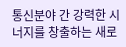통신분야 간 강력한 시너지를 창출하는 새로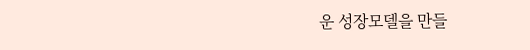운 성장모델을 만들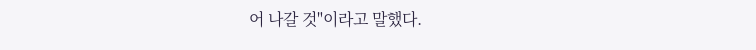어 나갈 것"이라고 말했다.